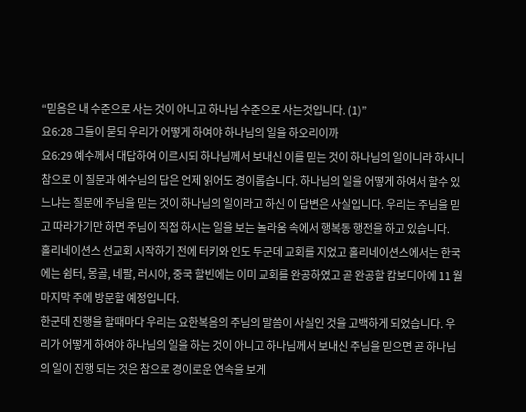“믿음은 내 수준으로 사는 것이 아니고 하나님 수준으로 사는것입니다. (1)”
요6:28 그들이 묻되 우리가 어떻게 하여야 하나님의 일을 하오리이까
요6:29 예수께서 대답하여 이르시되 하나님께서 보내신 이를 믿는 것이 하나님의 일이니라 하시니
참으로 이 질문과 예수님의 답은 언제 읽어도 경이롭습니다. 하나님의 일을 어떻게 하여서 할수 있느냐는 질문에 주님을 믿는 것이 하나님의 일이라고 하신 이 답변은 사실입니다. 우리는 주님을 믿고 따라가기만 하면 주님이 직접 하시는 일을 보는 놀라움 속에서 행복동 행전을 하고 있습니다.
홀리네이션스 선교회 시작하기 전에 터키와 인도 두군데 교회를 지었고 홀리네이션스에서는 한국에는 쉼터, 몽골, 네팔, 러시아, 중국 할빈에는 이미 교회를 완공하였고 곧 완공할 캄보디아에 11 월 마지막 주에 방문할 예정입니다.
한군데 진행을 할때마다 우리는 요한복음의 주님의 말씀이 사실인 것을 고백하게 되었습니다. 우리가 어떻게 하여야 하나님의 일을 하는 것이 아니고 하나님께서 보내신 주님을 믿으면 곧 하나님의 일이 진행 되는 것은 참으로 경이로운 연속을 보게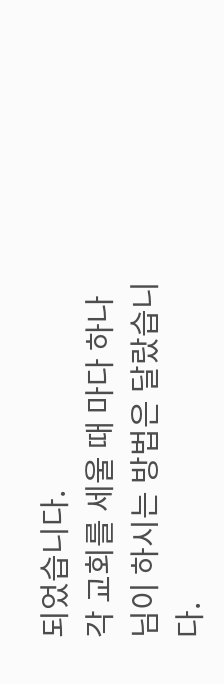되었습니다.
각 교회를 세울 때 마다 하나님이 하시는 방법은 달랐습니다.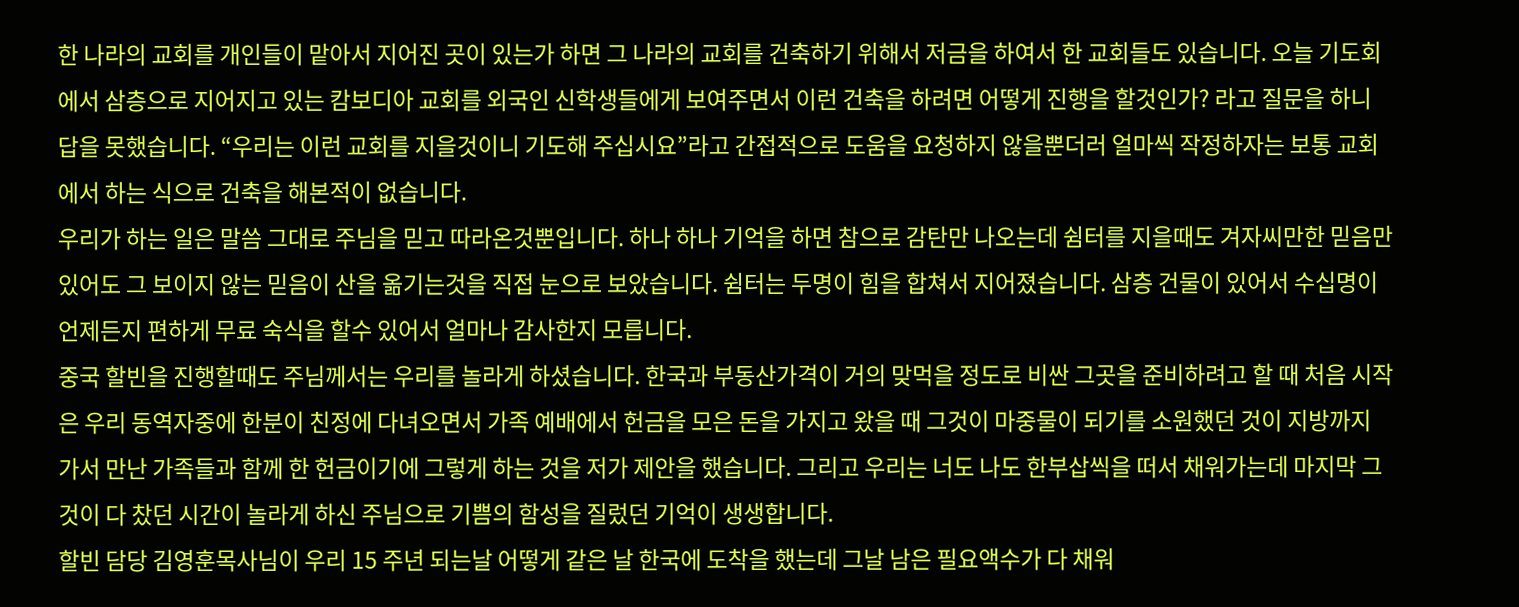한 나라의 교회를 개인들이 맡아서 지어진 곳이 있는가 하면 그 나라의 교회를 건축하기 위해서 저금을 하여서 한 교회들도 있습니다. 오늘 기도회에서 삼층으로 지어지고 있는 캄보디아 교회를 외국인 신학생들에게 보여주면서 이런 건축을 하려면 어떻게 진행을 할것인가? 라고 질문을 하니 답을 못했습니다. “우리는 이런 교회를 지을것이니 기도해 주십시요”라고 간접적으로 도움을 요청하지 않을뿐더러 얼마씩 작정하자는 보통 교회에서 하는 식으로 건축을 해본적이 없습니다.
우리가 하는 일은 말씀 그대로 주님을 믿고 따라온것뿐입니다. 하나 하나 기억을 하면 참으로 감탄만 나오는데 쉼터를 지을때도 겨자씨만한 믿음만 있어도 그 보이지 않는 믿음이 산을 옮기는것을 직접 눈으로 보았습니다. 쉼터는 두명이 힘을 합쳐서 지어졌습니다. 삼층 건물이 있어서 수십명이 언제든지 편하게 무료 숙식을 할수 있어서 얼마나 감사한지 모릅니다.
중국 할빈을 진행할때도 주님께서는 우리를 놀라게 하셨습니다. 한국과 부동산가격이 거의 맞먹을 정도로 비싼 그곳을 준비하려고 할 때 처음 시작은 우리 동역자중에 한분이 친정에 다녀오면서 가족 예배에서 헌금을 모은 돈을 가지고 왔을 때 그것이 마중물이 되기를 소원했던 것이 지방까지 가서 만난 가족들과 함께 한 헌금이기에 그렇게 하는 것을 저가 제안을 했습니다. 그리고 우리는 너도 나도 한부삽씩을 떠서 채워가는데 마지막 그것이 다 찼던 시간이 놀라게 하신 주님으로 기쁨의 함성을 질렀던 기억이 생생합니다.
할빈 담당 김영훈목사님이 우리 15 주년 되는날 어떻게 같은 날 한국에 도착을 했는데 그날 남은 필요액수가 다 채워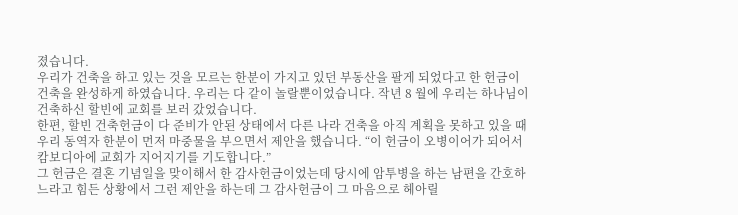졌습니다.
우리가 건축을 하고 있는 것을 모르는 한분이 가지고 있던 부동산을 팔게 되었다고 한 헌금이 건축을 완성하게 하였습니다. 우리는 다 같이 놀랄뿐이었습니다. 작년 8 월에 우리는 하나님이 건축하신 할빈에 교회를 보러 갔었습니다.
한편, 할빈 건축헌금이 다 준비가 안된 상태에서 다른 나라 건축을 아직 계획을 못하고 있을 때 우리 동역자 한분이 먼저 마중물을 부으면서 제안을 했습니다. “이 헌금이 오병이어가 되어서 캄보디아에 교회가 지어지기를 기도합니다.”
그 헌금은 결혼 기념일을 맞이해서 한 감사헌금이었는데 당시에 암투병을 하는 남편을 간호하느라고 힘든 상황에서 그런 제안을 하는데 그 감사헌금이 그 마음으로 헤아릴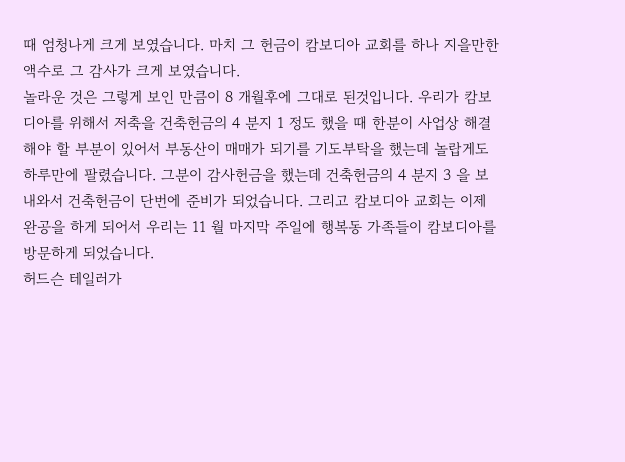때 엄청나게 크게 보였습니다. 마치 그 헌금이 캄보디아 교회를 하나 지을만한 액수로 그 감사가 크게 보였습니다.
놀라운 것은 그렇게 보인 만큼이 8 개월후에 그대로 된것입니다. 우리가 캄보디아를 위해서 저축을 건축헌금의 4 분지 1 정도 했을 때 한분이 사업상 해결해야 할 부분이 있어서 부동산이 매매가 되기를 기도부탁을 했는데 놀랍게도 하루만에 팔렸습니다. 그분이 감사헌금을 했는데 건축헌금의 4 분지 3 을 보내와서 건축헌금이 단번에 준비가 되었습니다. 그리고 캄보디아 교회는 이제 완공을 하게 되어서 우리는 11 월 마지막 주일에 행복동 가족들이 캄보디아를 방문하게 되었습니다.
허드슨 테일러가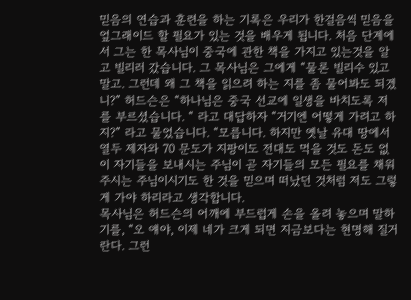믿음의 연습과 훈련을 하는 기록은 우리가 한걸음씩 믿음을 엎그래이드 할 필요가 있는 것을 배우게 됩니다. 처음 단계에서 그는 한 목사님이 중국에 관한 책을 가지고 있는것을 알고 빌리러 갔습니다. 그 목사님은 그에게 “물론 빌리수 있고 말고. 그런데 왜 그 책을 읽으려 하는 지를 좀 물어봐도 되겠니?” 허드슨은 “하나님은 중국 선교에 일생을 바치도록 저를 부르셨습니다. “ 라고 대답하자 “거기엔 어떻게 가려고 하지?” 라고 물었습니다. “모릅니다. 하지만 옛날 유대 땅에서 열두 제자와 70 문도가 지팡이도 전대도 먹을 것도 돈도 없이 자기들을 보내시는 주님이 곧 자기들의 모든 필요를 채워주시는 주님이시기도 한 것을 믿으며 떠났던 것처럼 저도 그렇게 가야 하리라고 생각합니다.
목사님은 허드슨의 어깨에 부드럽게 손을 올려 놓으며 말하기를, “오 얘야, 이제 네가 크게 되면 지금보다는 현명해 질거란다. 그런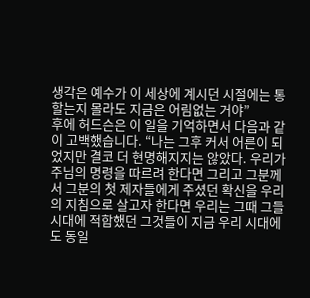생각은 예수가 이 세상에 계시던 시절에는 통할는지 몰라도 지금은 어림없는 거야”
후에 허드슨은 이 일을 기억하면서 다음과 같이 고백했습니다. “나는 그후 커서 어른이 되었지만 결코 더 현명해지지는 않았다. 우리가 주님의 명령을 따르려 한다면 그리고 그분께서 그분의 첫 제자들에게 주셨던 확신을 우리의 지침으로 살고자 한다면 우리는 그때 그들 시대에 적합했던 그것들이 지금 우리 시대에도 동일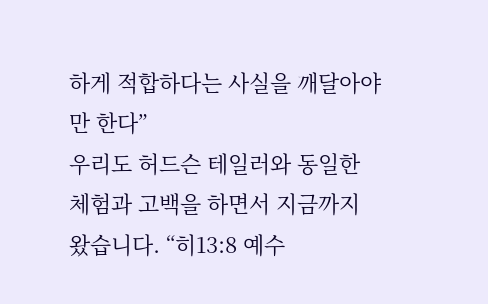하게 적합하다는 사실을 깨달아야만 한다”
우리도 허드슨 테일러와 동일한 체험과 고백을 하면서 지금까지 왔습니다. “히13:8 예수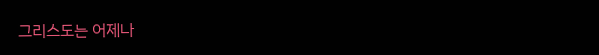그리스도는 어제나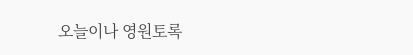오늘이나 영원토록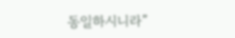동일하시니라”